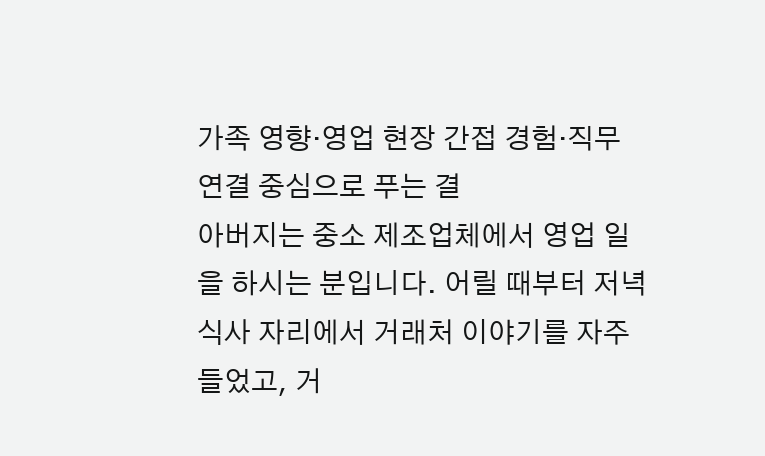가족 영향·영업 현장 간접 경험·직무 연결 중심으로 푸는 결
아버지는 중소 제조업체에서 영업 일을 하시는 분입니다. 어릴 때부터 저녁 식사 자리에서 거래처 이야기를 자주 들었고, 거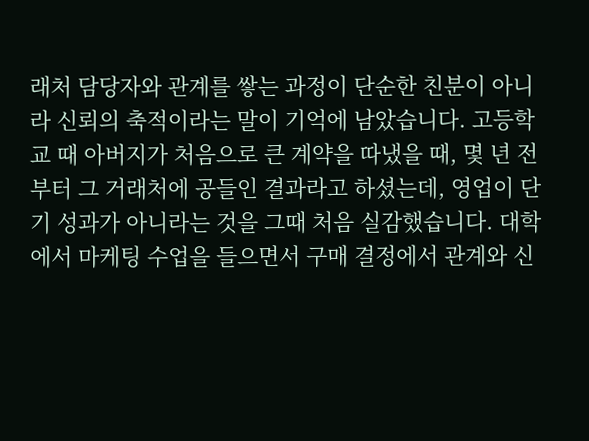래처 담당자와 관계를 쌓는 과정이 단순한 친분이 아니라 신뢰의 축적이라는 말이 기억에 남았습니다. 고등학교 때 아버지가 처음으로 큰 계약을 따냈을 때, 몇 년 전부터 그 거래처에 공들인 결과라고 하셨는데, 영업이 단기 성과가 아니라는 것을 그때 처음 실감했습니다. 대학에서 마케팅 수업을 들으면서 구매 결정에서 관계와 신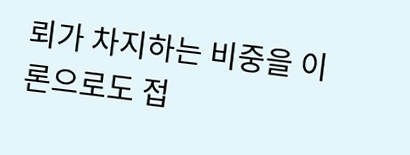뢰가 차지하는 비중을 이론으로도 접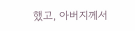했고, 아버지께서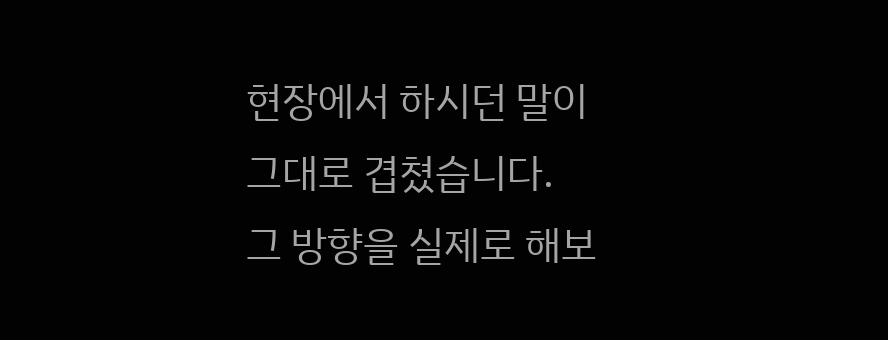현장에서 하시던 말이 그대로 겹쳤습니다.
그 방향을 실제로 해보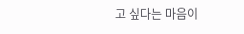고 싶다는 마음이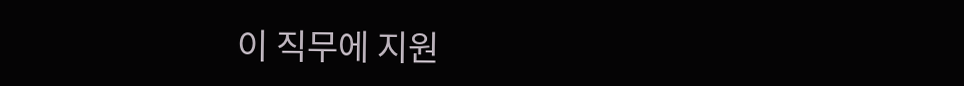이 직무에 지원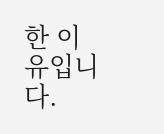한 이유입니다.